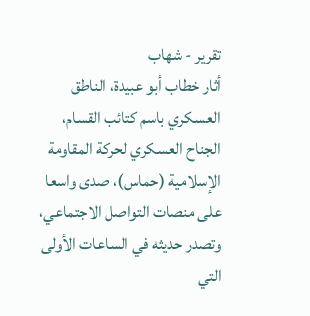تقرير - شهاب
أثار خطاب أبو عبيدة، الناطق العسكري باسم كتائب القسام، الجناح العسكري لحركة المقاومة الإسلامية (حماس)، صدى واسعا على منصات التواصل الاجتماعي، وتصدر حديثه في الساعات الأولى التي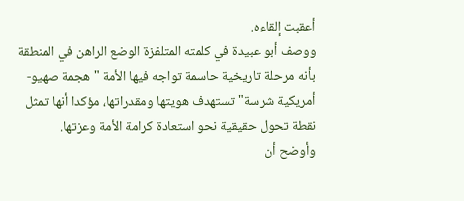أعقبت إلقاءه.
ووصف أبو عبيدة في كلمته المتلفزة الوضع الراهن في المنطقة بأنه مرحلة تاريخية حاسمة تواجه فيها الأمة "هجمة صهيو-أمريكية شرسة" تستهدف هويتها ومقدراتها، مؤكدا أنها تمثل نقطة تحول حقيقية نحو استعادة كرامة الأمة وعزتها.
وأوضح أن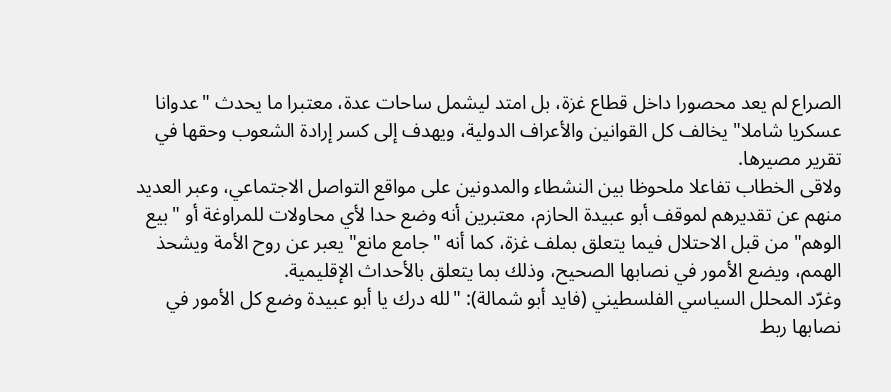الصراع لم يعد محصورا داخل قطاع غزة، بل امتد ليشمل ساحات عدة، معتبرا ما يحدث "عدوانا عسكريا شاملا" يخالف كل القوانين والأعراف الدولية، ويهدف إلى كسر إرادة الشعوب وحقها في تقرير مصيرها.
ولاقى الخطاب تفاعلا ملحوظا بين النشطاء والمدونين على مواقع التواصل الاجتماعي، وعبر العديد منهم عن تقديرهم لموقف أبو عبيدة الحازم، معتبرين أنه وضع حدا لأي محاولات للمراوغة أو "بيع الوهم" من قبل الاحتلال فيما يتعلق بملف غزة، كما أنه "جامع مانع" يعبر عن روح الأمة ويشحذ الهمم، ويضع الأمور في نصابها الصحيح، وذلك بما يتعلق بالأحداث الإقليمية.
وغرّد المحلل السياسي الفلسطيني (فايد أبو شمالة): "لله درك يا أبو عبيدة وضع كل الأمور في نصابها ربط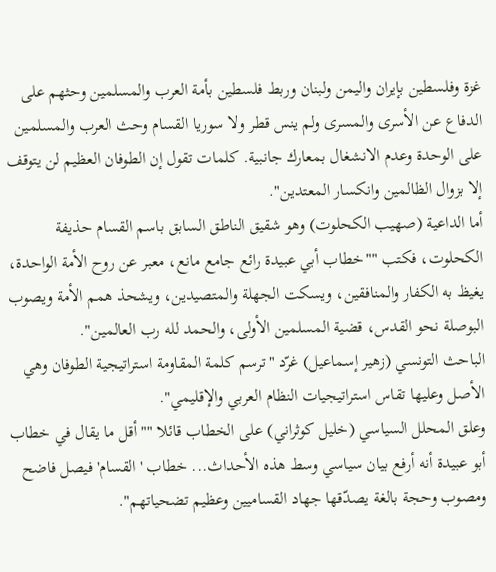غزة وفلسطين بإيران واليمن ولبنان وربط فلسطين بأمة العرب والمسلمين وحثهم على الدفاع عن الأسرى والمسرى ولم ينس قطر ولا سوريا القسام وحث العرب والمسلمين على الوحدة وعدم الانشغال بمعارك جانبية. كلمات تقول إن الطوفان العظيم لن يتوقف إلا بزوال الظالمين وانكسار المعتدين".
أما الداعية (صهيب الكحلوت) وهو شقيق الناطق السابق باسم القسام حذيفة الكحلوت، فكتب ""خطاب أبي عبيدة رائع جامع مانع، معبر عن روح الأمة الواحدة، يغيظ به الكفار والمنافقين، ويسكت الجهلة والمتصيدين، ويشحذ همم الأمة ويصوب البوصلة نحو القدس، قضية المسلمين الأولى، والحمد لله رب العالمين".
الباحث التونسي (زهير إسماعيل) غرّد "ترسم كلمة المقاومة استراتيجية الطوفان وهي الأصل وعليها تقاس استراتيجيات النظام العربي والإقليمي".
وعلق المحلل السياسي (خليل كوثراني) على الخطاب قائلا ""أقل ما يقال في خطاب أبو عبيدة أنه أرفع بيان سياسي وسط هذه الأحداث... خطاب 'القسام' فيصل فاضح ومصوب وحجة بالغة يصدّقها جهاد القساميين وعظيم تضحياتهم".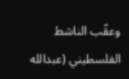وعقّب الناشط الفلسطيني (عبدالله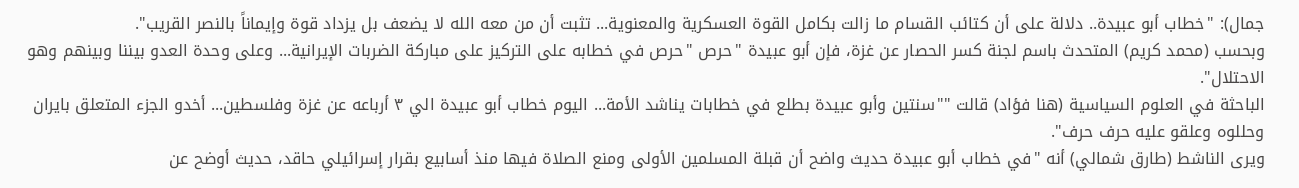جمال): "خطاب أبو عبيدة.. دلالة على أن كتائب القسام ما زالت بكامل القوة العسكرية والمعنوية... تثبت أن من معه الله لا يضعف بل يزداد قوة وإيماناً بالنصر القريب".
وبحسب (محمد كريم) المتحدث باسم لجنة كسر الحصار عن غزة، فإن أبو عبيدة "حرص "حرص في خطابه على التركيز على مباركة الضربات الإيرانية... وعلى وحدة العدو بيننا وبينهم وهو الاحتلال".
الباحثة في العلوم السياسية (هنا فؤاد) قالت ""سنتين وأبو عبيدة بطلع في خطابات يناشد الأمة... اليوم خطاب أبو عبيدة الي ٣ أرباعه عن غزة وفلسطين... أخدو الجزء المتعلق بايران وحللوه وعلقو عليه حرف حرف".
ويرى الناشط (طارق شمالي) أنه "في خطاب أبو عبيدة حديث واضح أن قبلة المسلمين الأولى ومنع الصلاة فيها منذ أسابيع بقرار إسرائيلي حاقد، حديث أوضح عن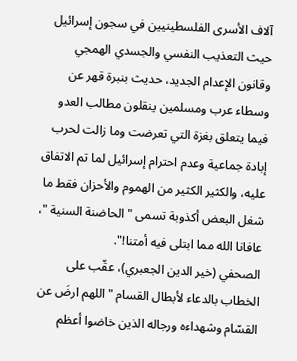آلاف الأسرى الفلسطينيين في سجون إسرائيل حيث التعذيب النفسي والجسدي الهمجي وقانون الإعدام الجديد، حديث بنبرة قهر عن وسطاء عرب ومسلمين ينقلون مطالب العدو فيما يتعلق بغزة التي تعرضت وما زالت لحرب إبادة جماعية وعدم احترام إسرائيل لما تم الاتفاق عليه، والكثير الكثير من الهموم والأحزان فقط ما شغل البعض أكذوبة تسمى " الحاضنة السنية "، عافانا الله مما ابتلى فيه أمتنا!".
الصحفي (خير الدين الجعبري)، عقّب على الخطاب بالدعاء لأبطال القسام "اللهم ارضَ عن القسّام وشهداءه ورجاله الذين خاضوا أعظم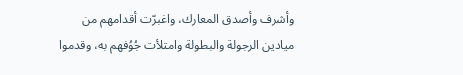وأشرف وأصدق المعارك، واغبرّت أقدامهم من ميادين الرجولة والبطولة وامتلأت جُوُفهم به، وقدموا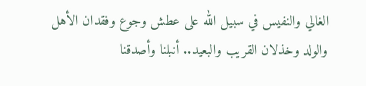الغالي والنفيس في سبيل الله على عطش وجوع وفقدان الأهل والولد وخذلان القريب والبعيد.. أنبلنا وأصدقنا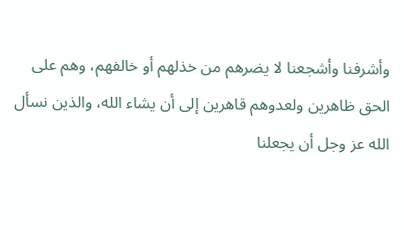وأشرفنا وأشجعنا لا يضرهم من خذلهم أو خالفهم، وهم على الحق ظاهرين ولعدوهم قاهرين إلى أن يشاء الله، والذين نسأل الله عز وجل أن يجعلنا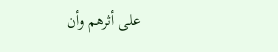على أثرهم وأن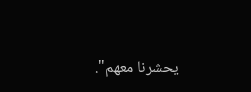يحشرنا معهم".